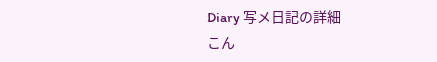Diary 写メ日記の詳細
こん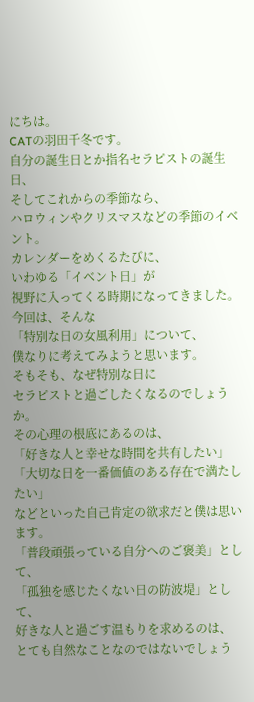にちは。
CATの羽田千冬です。
自分の誕生日とか指名セラピストの誕生日、
そしてこれからの季節なら、
ハロウィンやクリスマスなどの季節のイベント。
カレンダーをめくるたびに、
いわゆる「イベント日」が
視野に入ってくる時期になってきました。
今回は、そんな
「特別な日の女風利用」について、
僕なりに考えてみようと思います。
そもそも、なぜ特別な日に
セラピストと過ごしたくなるのでしょうか。
その心理の根底にあるのは、
「好きな人と幸せな時間を共有したい」
「大切な日を一番価値のある存在で満たしたい」
などといった自己肯定の欲求だと僕は思います。
「普段頑張っている自分へのご褒美」として、
「孤独を感じたくない日の防波堤」として、
好きな人と過ごす温もりを求めるのは、
とても自然なことなのではないでしょう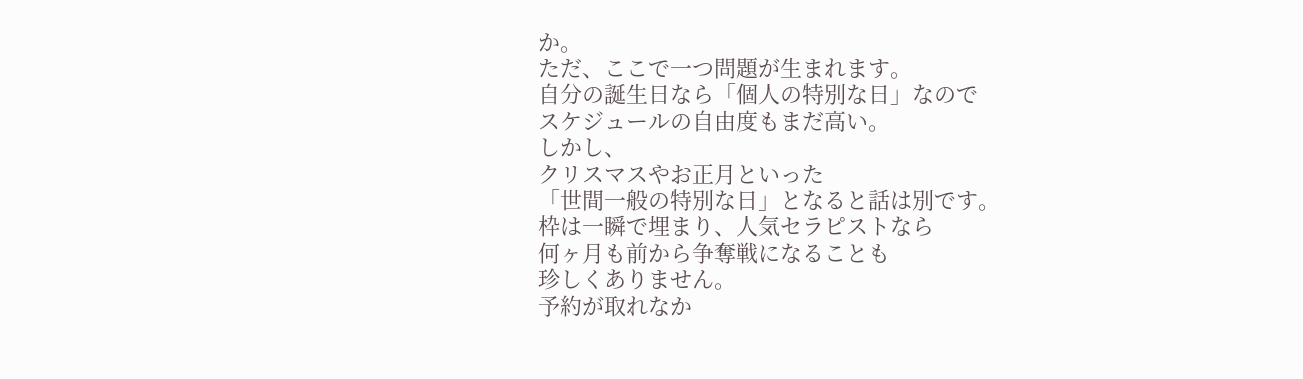か。
ただ、ここで一つ問題が生まれます。
自分の誕生日なら「個人の特別な日」なので
スケジュールの自由度もまだ高い。
しかし、
クリスマスやお正月といった
「世間一般の特別な日」となると話は別です。
枠は一瞬で埋まり、人気セラピストなら
何ヶ月も前から争奪戦になることも
珍しくありません。
予約が取れなか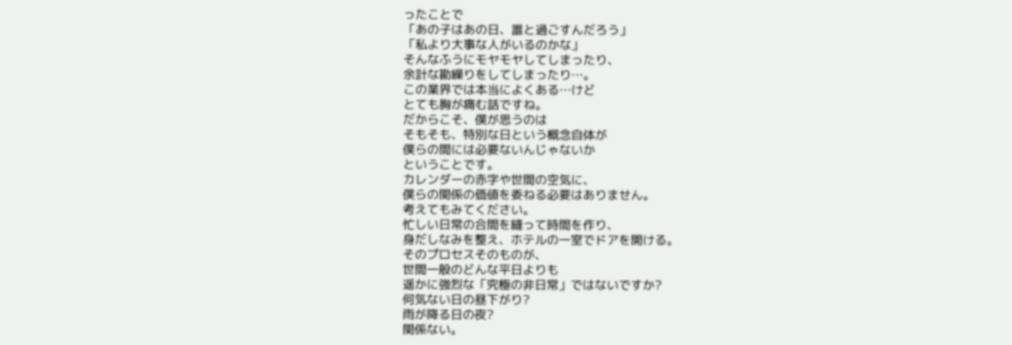ったことで
「あの子はあの日、誰と過ごすんだろう」
「私より大事な人がいるのかな」
そんなふうにモヤモヤしてしまったり、
余計な勘繰りをしてしまったり…。
この業界では本当によくある…けど
とても胸が痛む話ですね。
だからこそ、僕が思うのは
そもそも、特別な日という概念自体が
僕らの間には必要ないんじゃないか
ということです。
カレンダーの赤字や世間の空気に、
僕らの関係の価値を委ねる必要はありません。
考えてもみてください。
忙しい日常の合間を縫って時間を作り、
身だしなみを整え、ホテルの一室でドアを開ける。
そのプロセスそのものが、
世間一般のどんな平日よりも
遥かに強烈な「究極の非日常」ではないですか?
何気ない日の昼下がり?
雨が降る日の夜?
関係ない。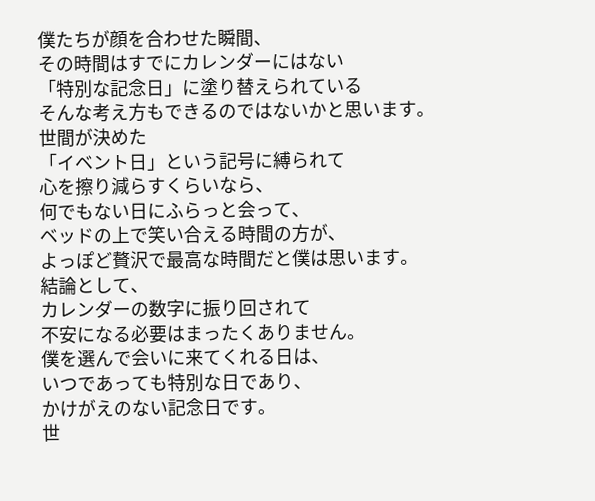僕たちが顔を合わせた瞬間、
その時間はすでにカレンダーにはない
「特別な記念日」に塗り替えられている
そんな考え方もできるのではないかと思います。
世間が決めた
「イベント日」という記号に縛られて
心を擦り減らすくらいなら、
何でもない日にふらっと会って、
ベッドの上で笑い合える時間の方が、
よっぽど贅沢で最高な時間だと僕は思います。
結論として、
カレンダーの数字に振り回されて
不安になる必要はまったくありません。
僕を選んで会いに来てくれる日は、
いつであっても特別な日であり、
かけがえのない記念日です。
世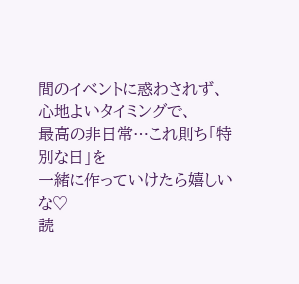間のイベントに惑わされず、
心地よいタイミングで、
最高の非日常…これ則ち「特別な日」を
一緒に作っていけたら嬉しいな♡
読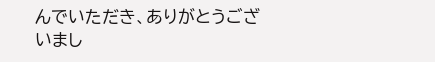んでいただき、ありがとうございまし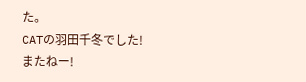た。
CATの羽田千冬でした!
またねー!